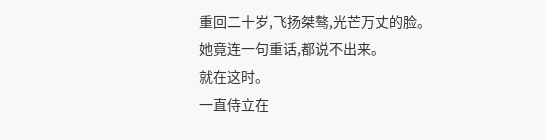重回二十岁,飞扬桀骜,光芒万丈的脸。
她竟连一句重话,都说不出来。
就在这时。
一直侍立在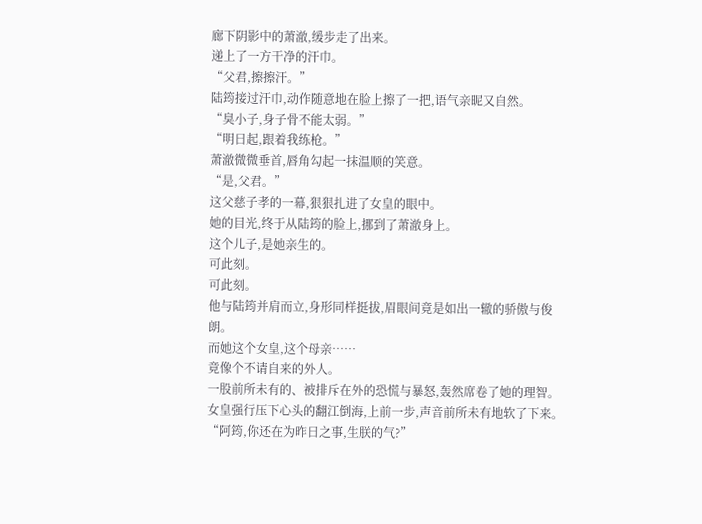廊下阴影中的萧澈,缓步走了出来。
递上了一方干净的汗巾。
“父君,擦擦汗。”
陆筠接过汗巾,动作随意地在脸上擦了一把,语气亲昵又自然。
“臭小子,身子骨不能太弱。”
“明日起,跟着我练枪。”
萧澈微微垂首,唇角勾起一抹温顺的笑意。
“是,父君。”
这父慈子孝的一幕,狠狠扎进了女皇的眼中。
她的目光,终于从陆筠的脸上,挪到了萧澈身上。
这个儿子,是她亲生的。
可此刻。
可此刻。
他与陆筠并肩而立,身形同样挺拔,眉眼间竟是如出一辙的骄傲与俊朗。
而她这个女皇,这个母亲……
竟像个不请自来的外人。
一股前所未有的、被排斥在外的恐慌与暴怒,轰然席卷了她的理智。
女皇强行压下心头的翻江倒海,上前一步,声音前所未有地软了下来。
“阿筠,你还在为昨日之事,生朕的气?”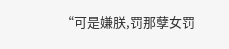“可是嫌朕,罚那孽女罚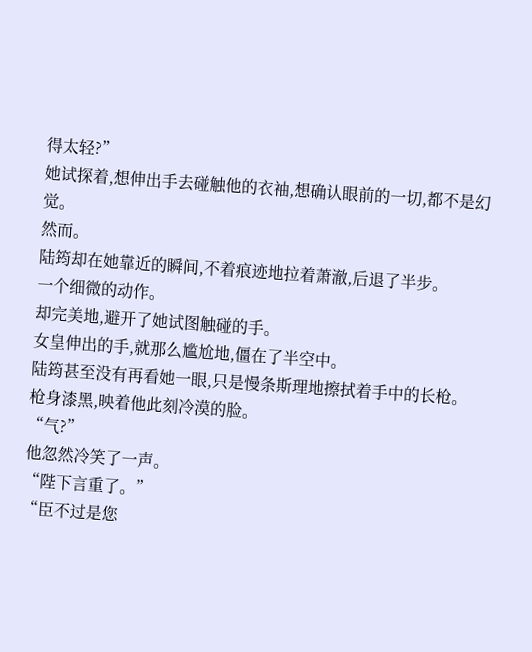得太轻?”
她试探着,想伸出手去碰触他的衣袖,想确认眼前的一切,都不是幻觉。
然而。
陆筠却在她靠近的瞬间,不着痕迹地拉着萧澈,后退了半步。
一个细微的动作。
却完美地,避开了她试图触碰的手。
女皇伸出的手,就那么尴尬地,僵在了半空中。
陆筠甚至没有再看她一眼,只是慢条斯理地擦拭着手中的长枪。
枪身漆黑,映着他此刻冷漠的脸。
“气?”
他忽然冷笑了一声。
“陛下言重了。”
“臣不过是您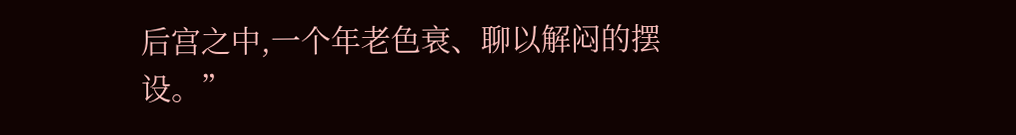后宫之中,一个年老色衰、聊以解闷的摆设。”